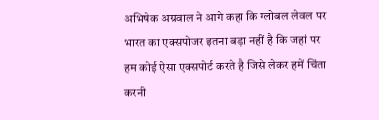अभिषेक अग्रवाल ने आगे कहा कि ग्लोबल लेवल पर भारत का एक्सपोजर इतना बड़ा नहीं है कि जहां पर हम कोई ऐसा एक्सपोर्ट करते है जिसे लेकर हमें चिंता करनी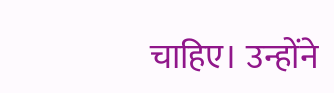चाहिए। उन्होंने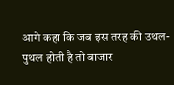आगे कहा कि जब इस तरह की उथल-पुथल होती है तो बाजार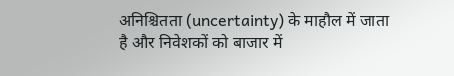अनिश्चितता (uncertainty) के माहौल में जाता है और निवेशकों को बाजार में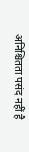अनिश्चितता पसंद नहीं है